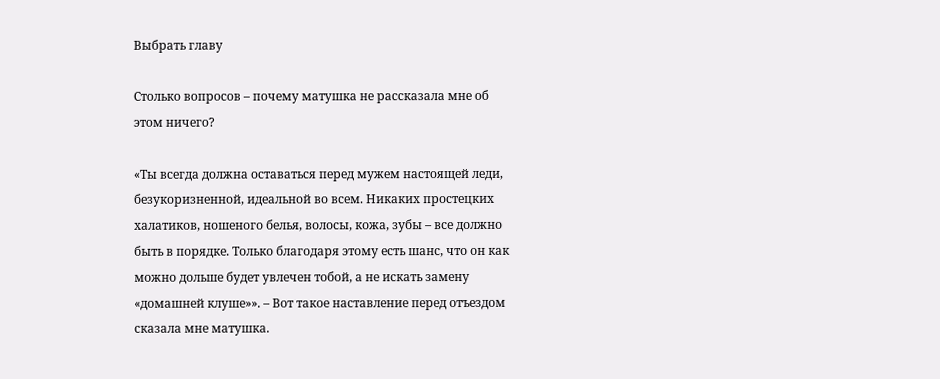Выбрать главу

Столько вопросов – почему матушка не рассказала мне об этом ничего?

«Ты всегда должна оставаться перед мужем настоящей леди, безукоризненной, идеальной во всем. Никаких простецких халатиков, ношеного белья, волосы, кожа, зубы – все должно быть в порядке. Только благодаря этому есть шанс, что он как можно дольше будет увлечен тобой, а не искать замену «домашней клуше»». – Вот такое наставление перед отъездом сказала мне матушка.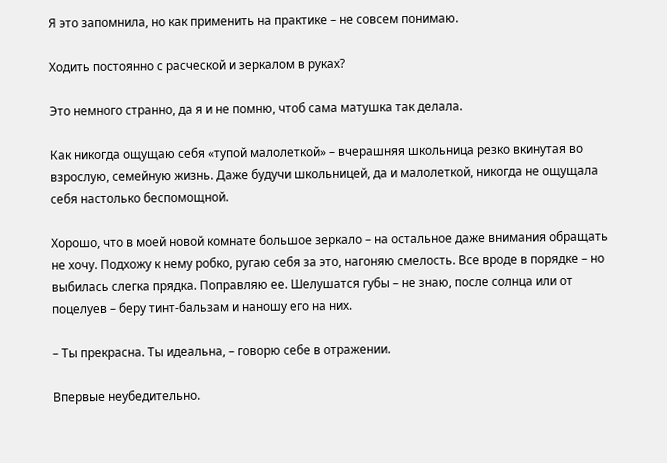Я это запомнила, но как применить на практике – не совсем понимаю.

Ходить постоянно с расческой и зеркалом в руках?

Это немного странно, да я и не помню, чтоб сама матушка так делала.

Как никогда ощущаю себя «тупой малолеткой» – вчерашняя школьница резко вкинутая во взрослую, семейную жизнь. Даже будучи школьницей, да и малолеткой, никогда не ощущала себя настолько беспомощной.

Хорошо, что в моей новой комнате большое зеркало – на остальное даже внимания обращать не хочу. Подхожу к нему робко, ругаю себя за это, нагоняю смелость. Все вроде в порядке – но выбилась слегка прядка. Поправляю ее. Шелушатся губы – не знаю, после солнца или от поцелуев – беру тинт-бальзам и наношу его на них.

– Ты прекрасна. Ты идеальна, – говорю себе в отражении.

Впервые неубедительно.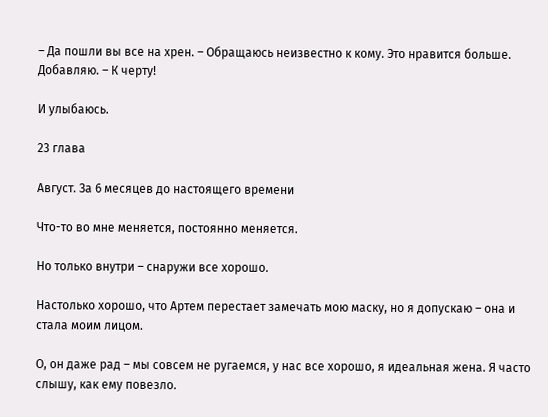– Да пошли вы все на хрен. – Обращаюсь неизвестно к кому. Это нравится больше. Добавляю. – К черту!

И улыбаюсь.

23 глава

Август. За 6 месяцев до настоящего времени

Что-то во мне меняется, постоянно меняется.

Но только внутри – снаружи все хорошо.

Настолько хорошо, что Артем перестает замечать мою маску, но я допускаю – она и стала моим лицом.

О, он даже рад – мы совсем не ругаемся, у нас все хорошо, я идеальная жена. Я часто слышу, как ему повезло.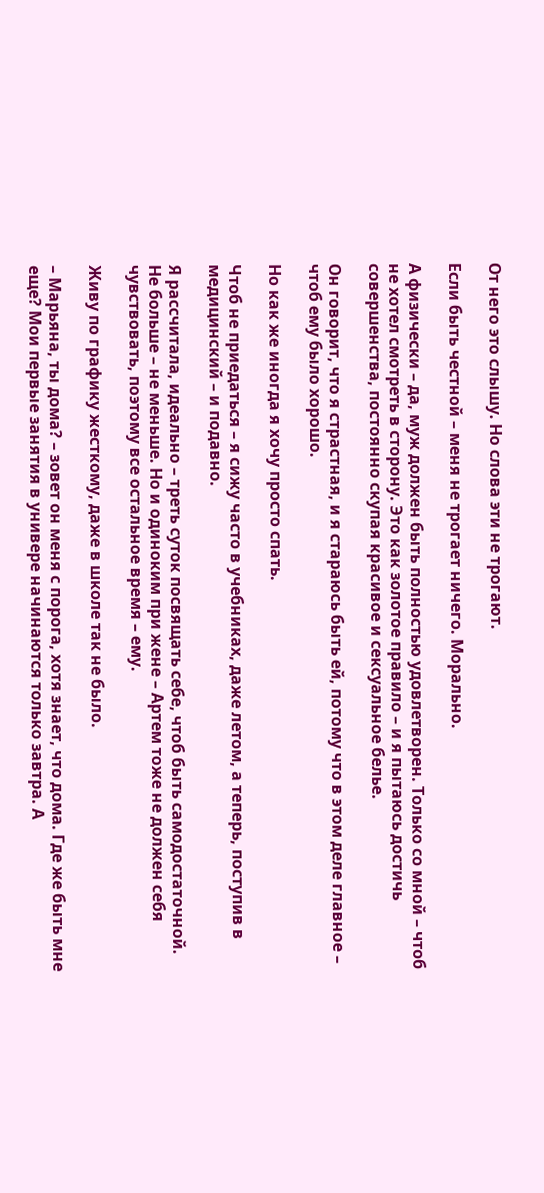От него это слышу. Но слова эти не трогают.

Если быть честной – меня не трогает ничего. Морально.

А физически – да, муж должен быть полностью удовлетворен. Только со мной – чтоб не хотел смотреть в сторону. Это как золотое правило – и я пытаюсь достичь совершенства, постоянно скупая красивое и сексуальное белье.

Он говорит, что я страстная, и я стараюсь быть ей, потому что в этом деле главное – чтоб ему было хорошо.

Но как же иногда я хочу просто спать.

Чтоб не приедаться – я сижу часто в учебниках, даже летом, а теперь, поступив в медицинский – и подавно.

Я рассчитала, идеально – треть суток посвящать себе, чтоб быть самодостаточной. Не больше – не меньше. Но и одиноким при жене – Артем тоже не должен себя чувствовать, поэтому все остальное время – ему.

Живу по графику жесткому, даже в школе так не было.

– Марьяна, ты дома? – зовет он меня с порога, хотя знает, что дома. Где же быть мне еще? Мои первые занятия в универе начинаются только завтра. А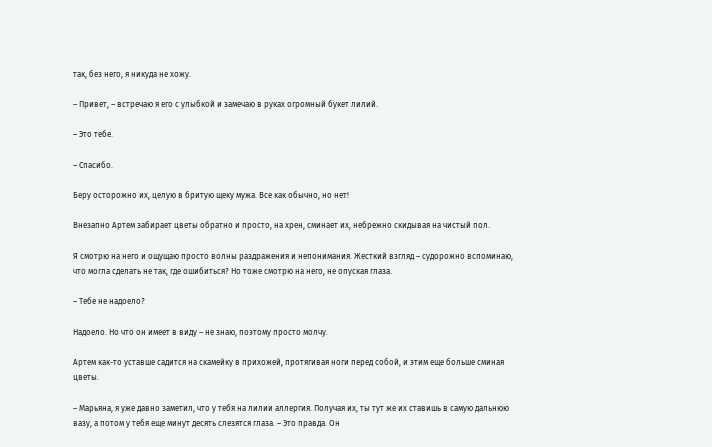так, без него, я никуда не хожу.

– Привет, – встречаю я его с улыбкой и замечаю в руках огромный букет лилий.

– Это тебе.

– Спасибо.

Беру осторожно их, целую в бритую щеку мужа. Все как обычно, но нет!

Внезапно Артем забирает цветы обратно и просто, на хрен, сминает их, небрежно скидывая на чистый пол.

Я смотрю на него и ощущаю просто волны раздражения и непонимания. Жесткий взгляд – судорожно вспоминаю, что могла сделать не так, где ошибиться? Но тоже смотрю на него, не опуская глаза.

– Тебе не надоело?

Надоело. Но что он имеет в виду – не знаю, поэтому просто молчу.

Артем как-то уставше садится на скамейку в прихожей, протягивая ноги перед собой, и этим еще больше сминая цветы.

– Марьяна, я уже давно заметил, что у тебя на лилии аллергия. Получая их, ты тут же их ставишь в самую дальнюю вазу, а потом у тебя еще минут десять слезятся глаза. – Это правда. Он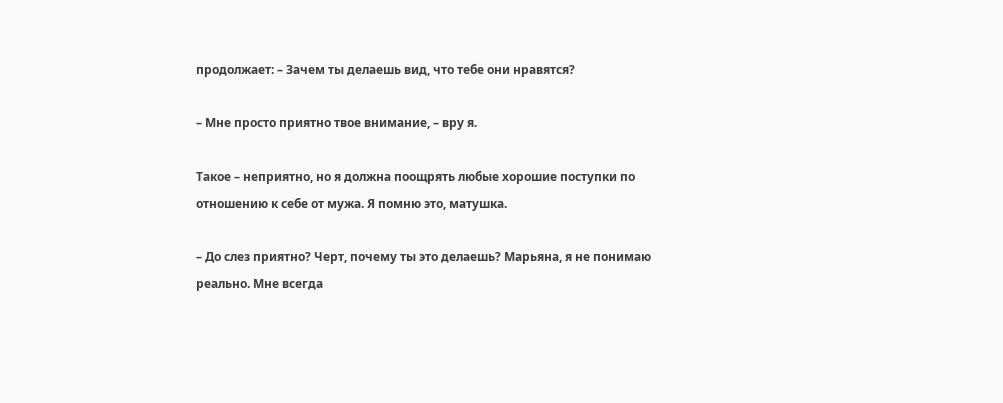продолжает: – Зачем ты делаешь вид, что тебе они нравятся?

– Мне просто приятно твое внимание, – вру я.

Такое – неприятно, но я должна поощрять любые хорошие поступки по отношению к себе от мужа. Я помню это, матушка.

– До слез приятно? Черт, почему ты это делаешь? Марьяна, я не понимаю реально. Мне всегда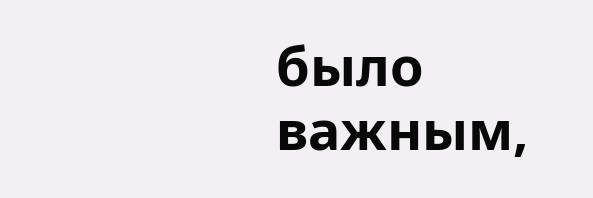было важным,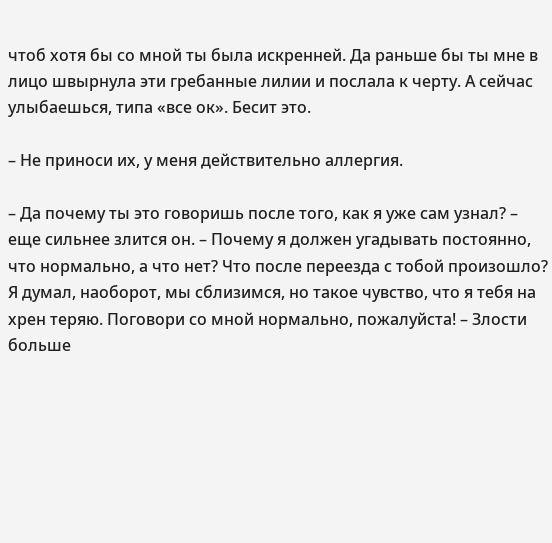чтоб хотя бы со мной ты была искренней. Да раньше бы ты мне в лицо швырнула эти гребанные лилии и послала к черту. А сейчас улыбаешься, типа «все ок». Бесит это.

– Не приноси их, у меня действительно аллергия.

– Да почему ты это говоришь после того, как я уже сам узнал? – еще сильнее злится он. – Почему я должен угадывать постоянно, что нормально, а что нет? Что после переезда с тобой произошло? Я думал, наоборот, мы сблизимся, но такое чувство, что я тебя на хрен теряю. Поговори со мной нормально, пожалуйста! – Злости больше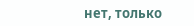нет, только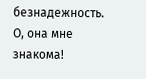безнадежность. О, она мне знакома!